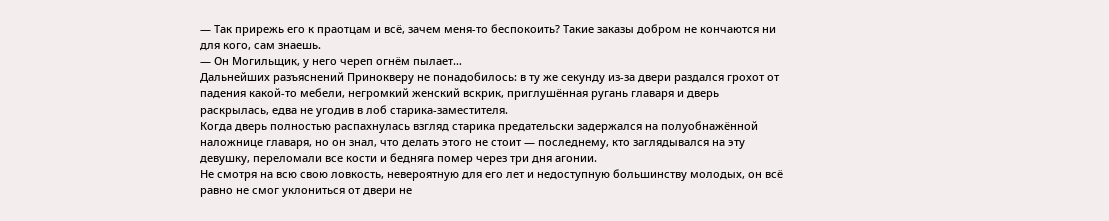— Так прирежь его к праотцам и всё, зачем меня-то беспокоить? Такие заказы добром не кончаются ни для кого, сам знаешь.
— Он Могильщик, у него череп огнём пылает…
Дальнейших разъяснений Принокверу не понадобилось: в ту же секунду из-за двери раздался грохот от падения какой-то мебели, негромкий женский вскрик, приглушённая ругань главаря и дверь раскрылась, едва не угодив в лоб старика-заместителя.
Когда дверь полностью распахнулась взгляд старика предательски задержался на полуобнажённой наложнице главаря, но он знал, что делать этого не стоит — последнему, кто заглядывался на эту девушку, переломали все кости и бедняга помер через три дня агонии.
Не смотря на всю свою ловкость, невероятную для его лет и недоступную большинству молодых, он всё равно не смог уклониться от двери не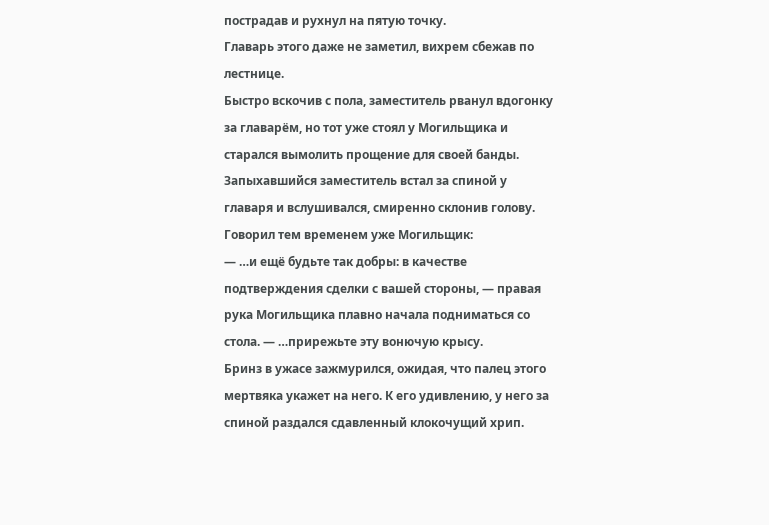пострадав и рухнул на пятую точку.
Главарь этого даже не заметил, вихрем сбежав по лестнице.
Быстро вскочив с пола, заместитель рванул вдогонку за главарём, но тот уже стоял у Могильщика и старался вымолить прощение для своей банды. Запыхавшийся заместитель встал за спиной у главаря и вслушивался, смиренно склонив голову.
Говорил тем временем уже Могильщик:
— …и ещё будьте так добры: в качестве подтверждения сделки с вашей стороны, — правая рука Могильщика плавно начала подниматься со стола. — …прирежьте эту вонючую крысу.
Бринз в ужасе зажмурился, ожидая, что палец этого мертвяка укажет на него. К его удивлению, у него за спиной раздался сдавленный клокочущий хрип.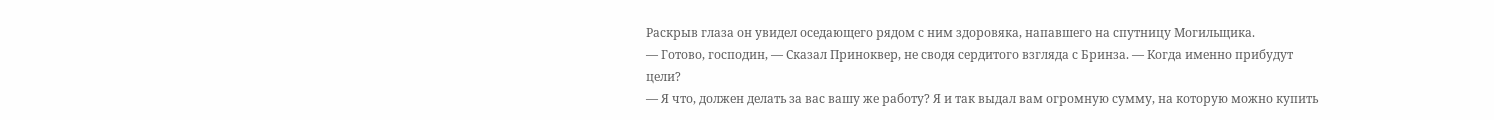Раскрыв глаза он увидел оседающего рядом с ним здоровяка, напавшего на спутницу Могильщика.
— Готово, господин, — Сказал Приноквер, не сводя сердитого взгляда с Бринза. — Когда именно прибудут цели?
— Я что, должен делать за вас вашу же работу? Я и так выдал вам огромную сумму, на которую можно купить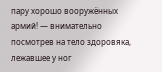пару хорошо вооружённых армий! — внимательно посмотрев на тело здоровяка, лежавшее у ног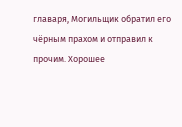главаря, Могильщик обратил его чёрным прахом и отправил к прочим. Хорошее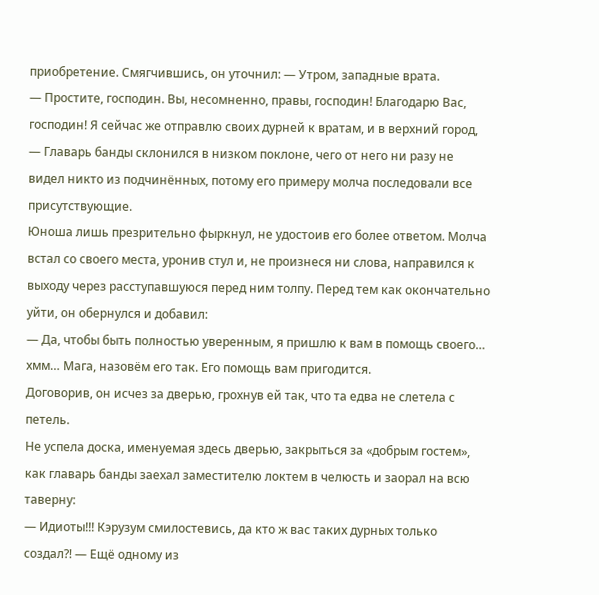приобретение. Смягчившись, он уточнил: — Утром, западные врата.
— Простите, господин. Вы, несомненно, правы, господин! Благодарю Вас, господин! Я сейчас же отправлю своих дурней к вратам, и в верхний город, — Главарь банды склонился в низком поклоне, чего от него ни разу не видел никто из подчинённых, потому его примеру молча последовали все присутствующие.
Юноша лишь презрительно фыркнул, не удостоив его более ответом. Молча встал со своего места, уронив стул и, не произнеся ни слова, направился к выходу через расступавшуюся перед ним толпу. Перед тем как окончательно уйти, он обернулся и добавил:
— Да, чтобы быть полностью уверенным, я пришлю к вам в помощь своего… хмм… Мага, назовём его так. Его помощь вам пригодится.
Договорив, он исчез за дверью, грохнув ей так, что та едва не слетела с петель.
Не успела доска, именуемая здесь дверью, закрыться за «добрым гостем», как главарь банды заехал заместителю локтем в челюсть и заорал на всю таверну:
— Идиоты!!! Кэрузум смилостевись, да кто ж вас таких дурных только создал?! — Ещё одному из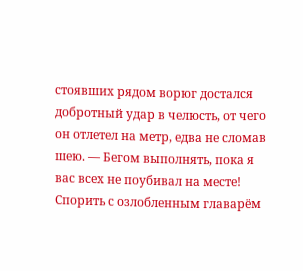стоявших рядом ворюг достался добротный удар в челюсть, от чего он отлетел на метр, едва не сломав шею. — Бегом выполнять, пока я вас всех не поубивал на месте!
Спорить с озлобленным главарём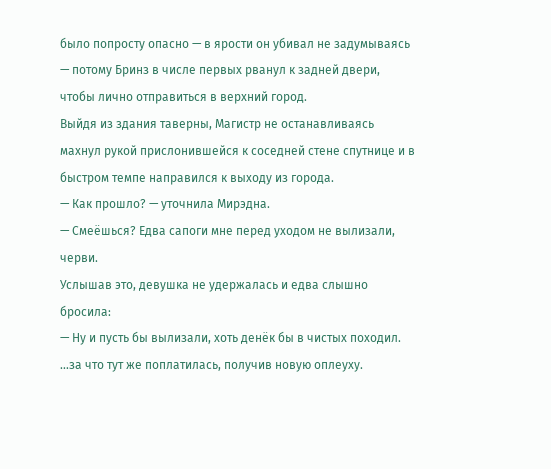было попросту опасно — в ярости он убивал не задумываясь — потому Бринз в числе первых рванул к задней двери, чтобы лично отправиться в верхний город.
Выйдя из здания таверны, Магистр не останавливаясь махнул рукой прислонившейся к соседней стене спутнице и в быстром темпе направился к выходу из города.
— Как прошло? — уточнила Мирэдна.
— Смеёшься? Едва сапоги мне перед уходом не вылизали, черви.
Услышав это, девушка не удержалась и едва слышно бросила:
— Ну и пусть бы вылизали, хоть денёк бы в чистых походил.
…за что тут же поплатилась, получив новую оплеуху.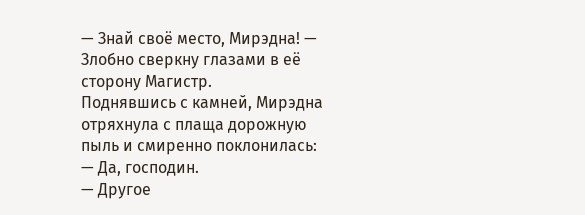— Знай своё место, Мирэдна! — Злобно сверкну глазами в её сторону Магистр.
Поднявшись с камней, Мирэдна отряхнула с плаща дорожную пыль и смиренно поклонилась:
— Да, господин.
— Другое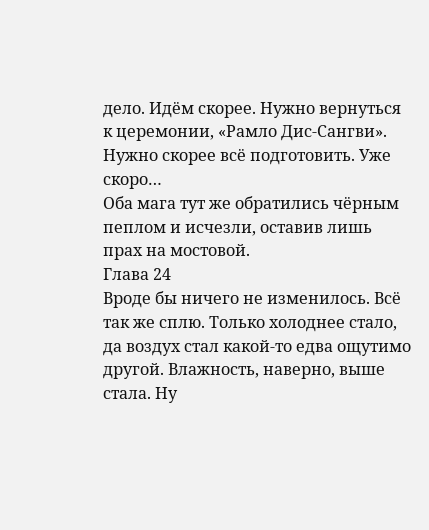дело. Идём скорее. Нужно вернуться к церемонии, «Рамло Дис-Сангви». Нужно скорее всё подготовить. Уже скоро…
Оба мага тут же обратились чёрным пеплом и исчезли, оставив лишь прах на мостовой.
Глава 24
Вроде бы ничего не изменилось. Всё так же сплю. Только холоднее стало, да воздух стал какой-то едва ощутимо другой. Влажность, наверно, выше стала. Ну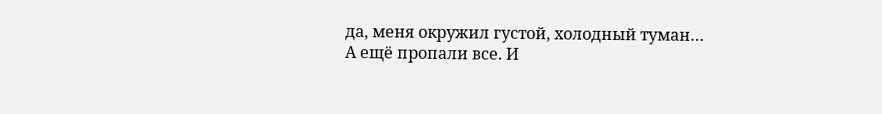да, меня окружил густой, холодный туман…
А ещё пропали все. И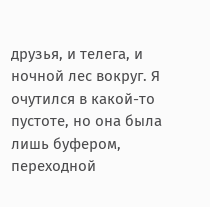друзья, и телега, и ночной лес вокруг. Я очутился в какой-то пустоте, но она была лишь буфером, переходной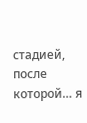стадией, после которой… я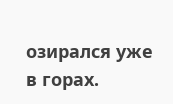озирался уже в горах.